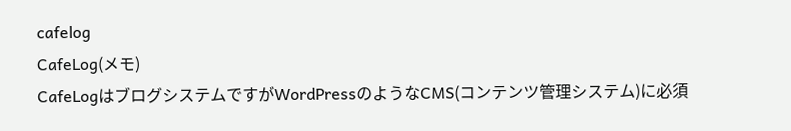cafelog
CafeLog(メモ)
CafeLogはブログシステムですがWordPressのようなCMS(コンテンツ管理システム)に必須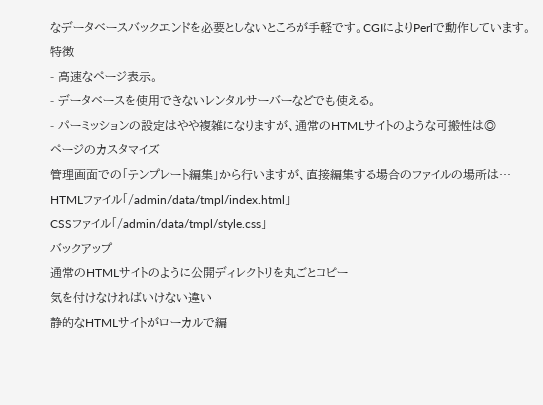なデータベースバックエンドを必要としないところが手軽です。CGIによりPerlで動作しています。
特徴
- 高速なページ表示。
- データベースを使用できないレンタルサーバーなどでも使える。
- パーミッションの設定はやや複雑になりますが、通常のHTMLサイトのような可搬性は◎
ページのカスタマイズ
管理画面での「テンプレート編集」から行いますが、直接編集する場合のファイルの場所は…
HTMLファイル「/admin/data/tmpl/index.html」
CSSファイル「/admin/data/tmpl/style.css」
バックアップ
通常のHTMLサイトのように公開ディレクトリを丸ごとコピー
気を付けなければいけない違い
静的なHTMLサイトがローカルで編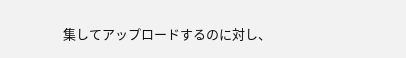集してアップロードするのに対し、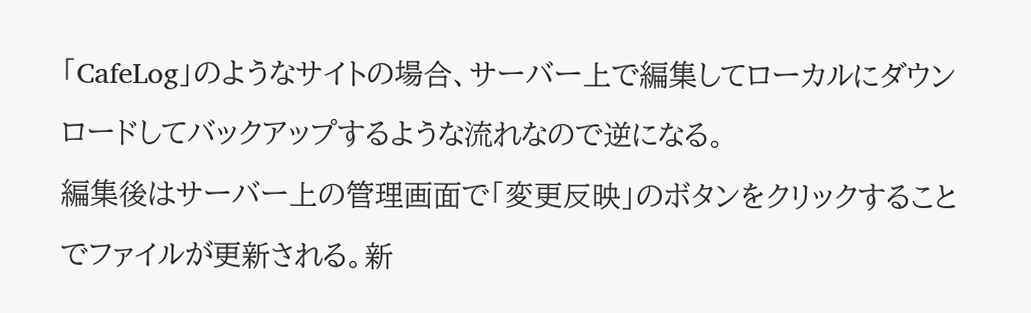「CafeLog」のようなサイトの場合、サーバー上で編集してローカルにダウンロードしてバックアップするような流れなので逆になる。
編集後はサーバー上の管理画面で「変更反映」のボタンをクリックすることでファイルが更新される。新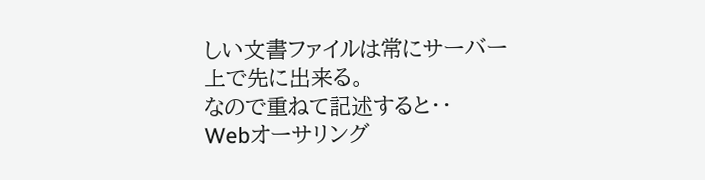しい文書ファイルは常にサーバー上で先に出来る。
なので重ねて記述すると・・
Webオーサリング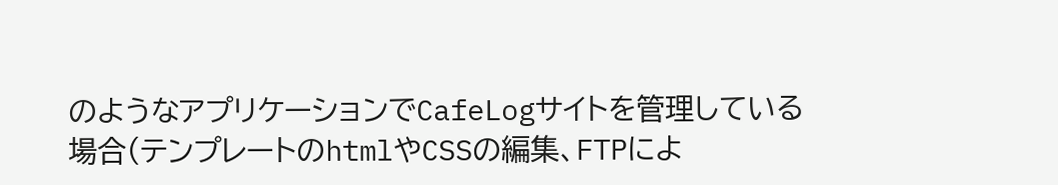のようなアプリケーションでCafeLogサイトを管理している場合(テンプレートのhtmlやCSSの編集、FTPによ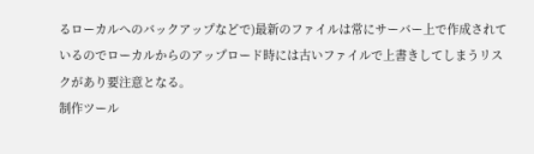るローカルへのバックアップなどで)最新のファイルは常にサーバー上で作成されているのでローカルからのアップロード時には古いファイルで上書きしてしまうリスクがあり要注意となる。
制作ツール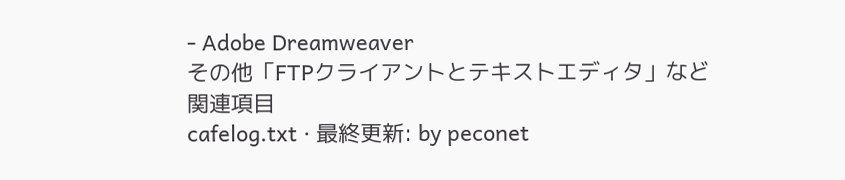- Adobe Dreamweaver
その他「FTPクライアントとテキストエディタ」など
関連項目
cafelog.txt · 最終更新: by peconet